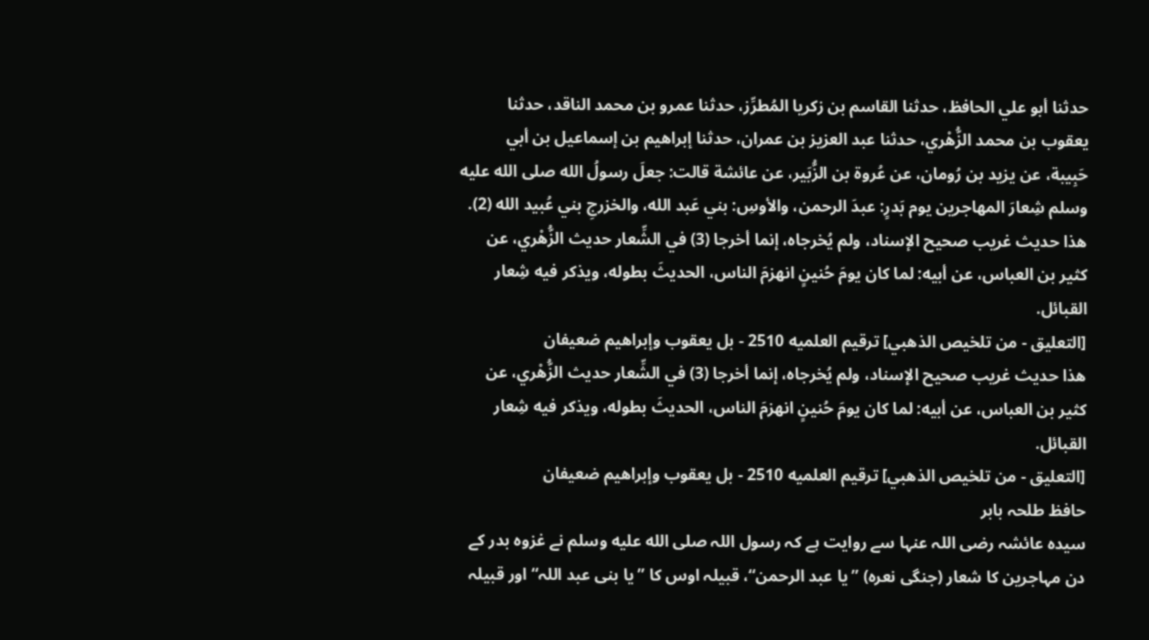حدثنا أبو علي الحافظ، حدثنا القاسم بن زكريا المُطرِّز، حدثنا عمرو بن محمد الناقد، حدثنا يعقوب بن محمد الزُّهْري، حدثنا عبد العزيز بن عمران، حدثنا إبراهيم بن إسماعيل بن أبي حَبِيبة، عن يزيد بن رُومان، عن عُروة بن الزُّبَير، عن عائشة قالت: جعلَ رسولُ الله صلى الله عليه وسلم شِعارَ المهاجرين يوم بَدرٍ: عبدَ الرحمن، والأوسِ: بني عَبد الله، والخزرجِ بني عُبيد الله (2).
هذا حديث غريب صحيح الإسناد، ولم يُخرجاه، إنما أخرجا (3) في الشِّعار حديث الزُّهْري، عن كثير بن العباس، عن أبيه: لما كان يومَ حُنينٍ انهزمَ الناس، الحديثَ بطوله، ويذكر فيه شِعار القبائل.
[التعليق - من تلخيص الذهبي] ترقيم العلميه 2510 - بل يعقوب وإبراهيم ضعيفان
هذا حديث غريب صحيح الإسناد، ولم يُخرجاه، إنما أخرجا (3) في الشِّعار حديث الزُّهْري، عن كثير بن العباس، عن أبيه: لما كان يومَ حُنينٍ انهزمَ الناس، الحديثَ بطوله، ويذكر فيه شِعار القبائل.
[التعليق - من تلخيص الذهبي] ترقيم العلميه 2510 - بل يعقوب وإبراهيم ضعيفان
حافظ طلحہ بابر
سیدہ عائشہ رضی اللہ عنہا سے روایت ہے کہ رسول اللہ صلى الله عليه وسلم نے غزوہ بدر کے دن مہاجرین کا شعار (جنگی نعرہ) ”یا عبد الرحمن“، قبیلہ اوس کا ”یا بنی عبد اللہ“ اور قبیلہ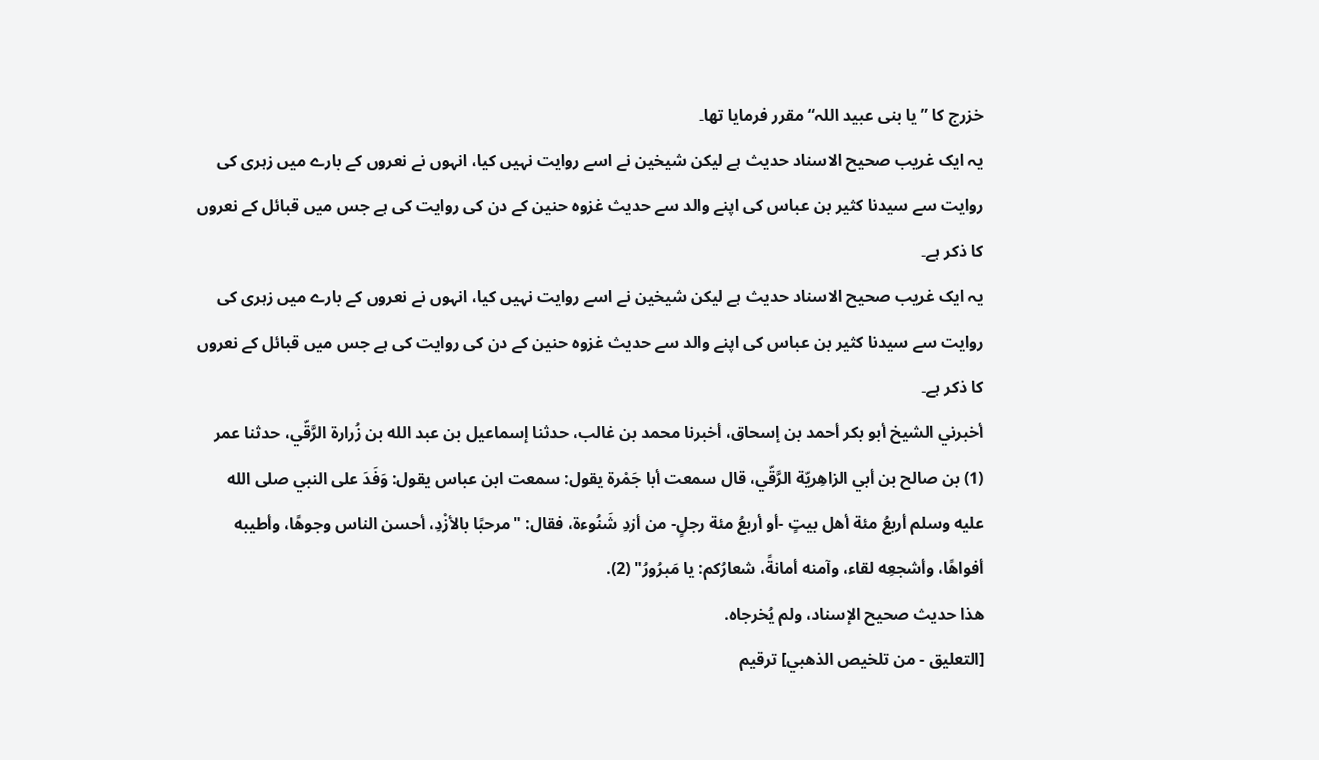خزرج کا ”یا بنی عبید اللہ“ مقرر فرمایا تھا۔
یہ ایک غریب صحیح الاسناد حدیث ہے لیکن شیخین نے اسے روایت نہیں کیا، انہوں نے نعروں کے بارے میں زہری کی روایت سے سیدنا کثیر بن عباس کی اپنے والد سے حدیث غزوہ حنین کے دن کی روایت کی ہے جس میں قبائل کے نعروں کا ذکر ہے۔
یہ ایک غریب صحیح الاسناد حدیث ہے لیکن شیخین نے اسے روایت نہیں کیا، انہوں نے نعروں کے بارے میں زہری کی روایت سے سیدنا کثیر بن عباس کی اپنے والد سے حدیث غزوہ حنین کے دن کی روایت کی ہے جس میں قبائل کے نعروں کا ذکر ہے۔
أخبرني الشيخ أبو بكر أحمد بن إسحاق، أخبرنا محمد بن غالب، حدثنا إسماعيل بن عبد الله بن زُرارة الرَّقّي، حدثنا عمر (1) بن صالح بن أبي الزاهِريّة الرَّقّي، قال سمعت أبا جَمْرة يقول: سمعت ابن عباس يقول: وَفَدَ على النبي صلى الله عليه وسلم أربعُ مئة أهل بيتٍ -أو أربعُ مئة رجلٍ- من أزدِ شَنُوءة، فقال: "مرحبًا بالأزْدِ، أحسن الناس وجوهًا، وأطيبه أفواهًا، وأشجعِه لقاء، وآمنه أمانةً، شعارُكم: يا مَبرُورُ" (2).
هذا حديث صحيح الإسناد، ولم يُخرجاه.
[التعليق - من تلخيص الذهبي] ترقيم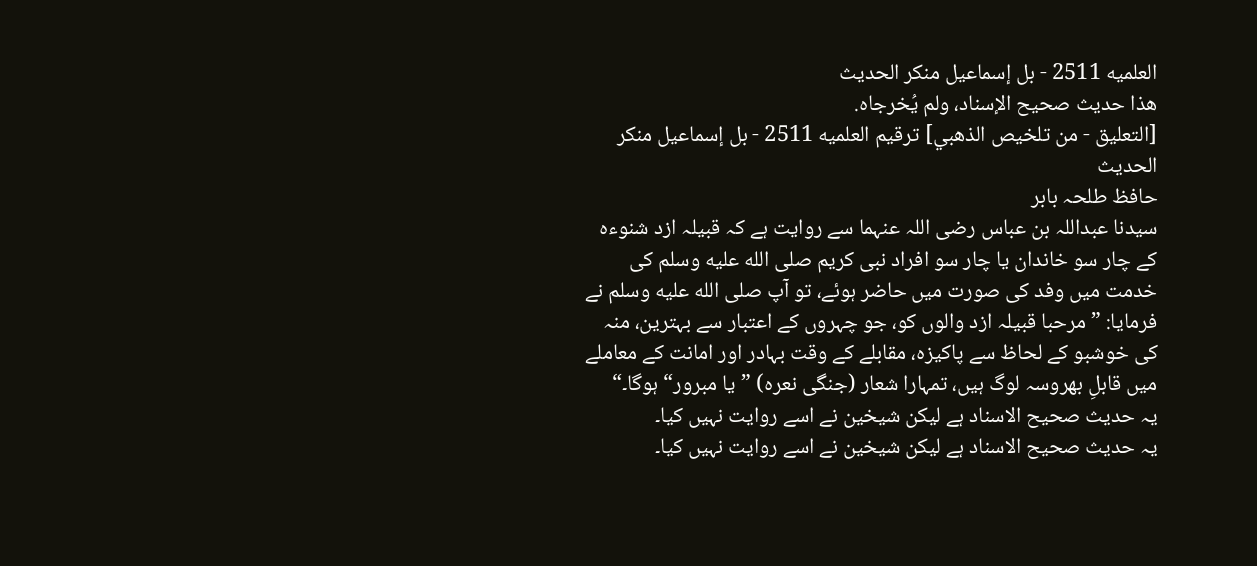العلميه 2511 - بل إسماعيل منكر الحديث
هذا حديث صحيح الإسناد، ولم يُخرجاه.
[التعليق - من تلخيص الذهبي] ترقيم العلميه 2511 - بل إسماعيل منكر الحديث
حافظ طلحہ بابر
سیدنا عبداللہ بن عباس رضی اللہ عنہما سے روایت ہے کہ قبیلہ ازد شنوءہ کے چار سو خاندان یا چار سو افراد نبی کریم صلى الله عليه وسلم کی خدمت میں وفد کی صورت میں حاضر ہوئے، تو آپ صلى الله عليه وسلم نے فرمایا: ”مرحبا قبیلہ ازد والوں کو، جو چہروں کے اعتبار سے بہترین، منہ کی خوشبو کے لحاظ سے پاکیزہ، مقابلے کے وقت بہادر اور امانت کے معاملے میں قابلِ بھروسہ لوگ ہیں، تمہارا شعار (جنگی نعرہ) ”یا مبرور“ ہوگا۔“
یہ حدیث صحیح الاسناد ہے لیکن شیخین نے اسے روایت نہیں کیا۔
یہ حدیث صحیح الاسناد ہے لیکن شیخین نے اسے روایت نہیں کیا۔